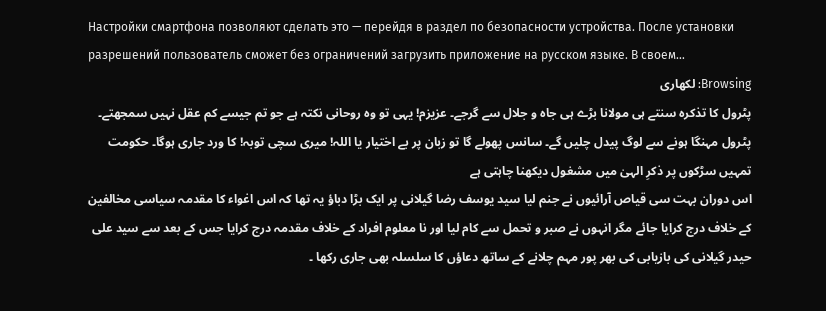Настройки смартфона позволяют сделать это — перейдя в раздел по безопасности устройства. После установки разрешений пользователь сможет без ограничений загрузить приложение на русском языке. В своем…
Browsing: لکھاری
پٹرول کا تذکرہ سنتے ہی مولانا بڑے ہی جاہ و جلال سے گرجے۔ عزیزم! یہی تو وہ روحانی نکتہ ہے جو تم جیسے کم عقل نہیں سمجھتے۔ پٹرول مہنگا ہونے سے لوگ پیدل چلیں گے۔ سانس پھولے گا تو زبان پر بے اختیار یا اللہ! میری سچی توبہ! کا ورد جاری ہوگا۔ حکومت تمہیں سڑکوں پر ذکرِ الہیٰ میں مشغول دیکھنا چاہتی ہے
اس دوران بہت سی قیاص آرائیوں نے جنم لیا سید یوسف رضا گیلانی پر ایک بڑا دباؤ یہ تھا کہ اس اغواء کا مقدمہ سیاسی مخالفین کے خلاف درج کرایا جائے مگر انہوں نے صبر و تحمل سے کام لیا اور نا معلوم افراد کے خلاف مقدمہ درج کرایا جس کے بعد سے سید علی حیدر گیلانی کی بازیابی کی بھر پور مہم چلانے کے ساتھ دعاؤں کا سلسلہ بھی جاری رکھا ۔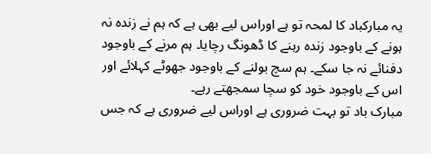یہ مبارکباد کا لمحہ تو ہے اوراس لیے بھی ہے کہ ہم نے زندہ نہ ہونے کے باوجود زندہ رہنے کا ڈھونگ رچایا۔ ہم مرنے کے باوجود دفنائے نہ جا سکے۔ ہم سچ بولنے کے باوجود جھوٹے کہلائے اور اس کے باوجود خود کو سچا سمجھتے رہے۔
مبارک باد تو بہت ضروری ہے اوراس لیے ضروری ہے کہ جس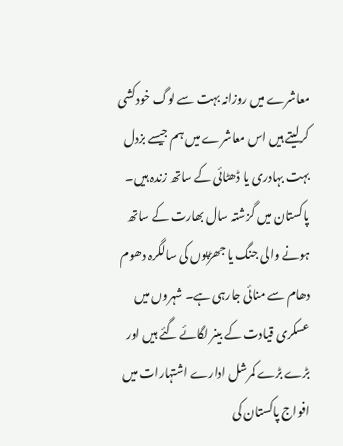معاشرے میں روزانہ بہت سے لوگ خودکشی کرلیتے ہیں اس معاشرے میں ہم جیسے بزدل بہت بہادری یا ڈھٹائی کے ساتھ زندہ ہیں۔
پاکستان میں گزشتہ سال بھارت کے ساتھ ہونے والی جنگ یا جھڑپوں کی سالگرہ دھوم دھام سے منائی جارہی ہے۔ شہروں میں عسکری قیادت کے بینر لگائے گئے ہیں اور بڑے بڑے کمرشل ادارے اشتہارات میں افواج پاکستان کی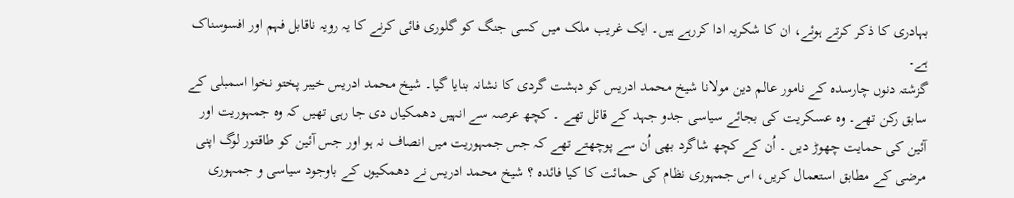بہادری کا ذکر کرتے ہوئے، ان کا شکریہ ادا کررہے ہیں۔ ایک غریب ملک میں کسی جنگ کو گلوری فائی کرنے کا یہ رویہ ناقابل فہم اور افسوسناک ہے۔
گزشتہ دنوں چارسدہ کے نامور عالم دین مولانا شیخ محمد ادریس کو دہشت گردی کا نشانہ بنایا گیا۔ شیخ محمد ادریس خیبر پختو نخوا اسمبلی کے سابق رکن تھے۔ وہ عسکریت کی بجائے سیاسی جدو جہد کے قائل تھے ۔ کچھ عرصہ سے انہیں دھمکیاں دی جا رہی تھیں کہ وہ جمہوریت اور آئین کی حمایت چھوڑ دیں ۔ اُن کے کچھ شاگرد بھی اُن سے پوچھتے تھے کہ جس جمہوریت میں انصاف نہ ہو اور جس آئین کو طاقتور لوگ اپنی مرضی کے مطابق استعمال کریں، اس جمہوری نظام کی حمائت کا کیا فائدہ ؟ شیخ محمد ادریس نے دھمکیوں کے باوجود سیاسی و جمہوری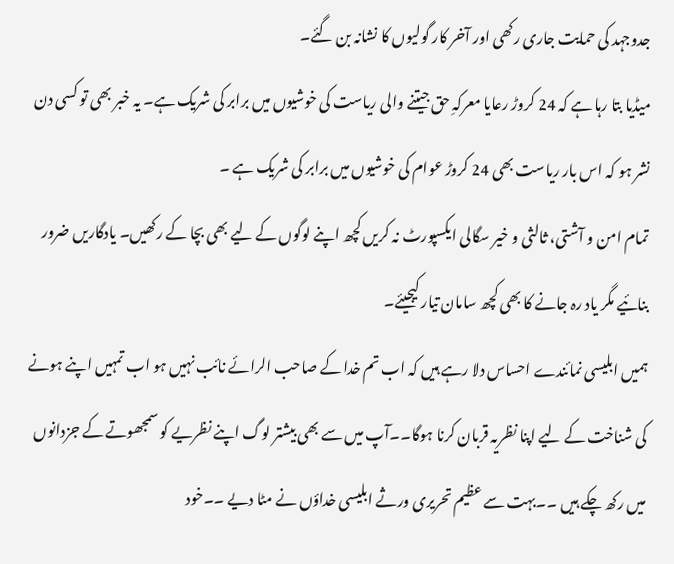جدوجہد کی حمایت جاری رکھی اور آخر کار گولیوں کا نشانہ بن گئے۔
میڈیا بتا رہا ہے کہ 24 کروڑ رعایا معرکہِ حق جیتنے والی ریاست کی خوشیوں میں برابر کی شریک ہے۔ یہ خبر بھی تو کسی دن نشر ہو کہ اس بار ریاست بھی 24 کروڑ عوام کی خوشیوں میں برابر کی شریک ہے ۔
تمام امن و آشتی، ثالثی و خیر سگالی ایکسپورٹ نہ کریں کچھ اپنے لوگوں کے لیے بھی بچا کے رکھیں۔ یادگاریں ضرور بنائیے مگر یاد رہ جانے کا بھی کچھ سامان تیار کیجیئے۔
ہمیں ابلیسی نمائندے احساس دلا رہے ہیں کہ اب تم خدا کے صاحب الرائے نائب نہیں ہو اب تمہیں اپنے ہونے کی شناخت کے لیے اپنا نظریہ قربان کرنا ہوگا۔۔آپ میں سے بھی بیشتر لوگ اپنے نظریے کو سمجھوتے کے جزدانوں میں رکھ چکے ہیں ۔۔بہت سے عظیم تحریری ورثے ابلیسی خداؤں نے مٹا دیے ۔۔خود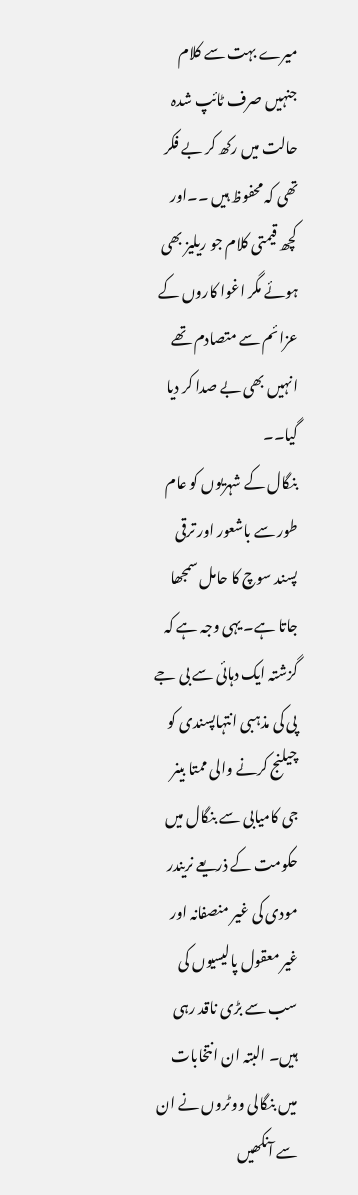میرے بہت سے کلام جنہیں صرف ٹائپ شدہ حالت میں رکھ کر بے فکر تھی کہ محفوظ ہیں ۔۔اور کچھ قیمتی کلام جو ریلیز بھی ہوئے مگر اغوا کاروں کے عزائم سے متصادم تھے انہیں بھی بے صدا کر دیا گیا۔۔
بنگال کے شہریوں کو عام طور سے باشعور اور ترقی پسند سوچ کا حامل سمجھا جاتا ہے۔ یہی وجہ ہے کہ گزشتہ ایک دہائی سے بی جے پی کی مذہبی انتہاپسندی کو چیلنج کرنے والی ممتا بینر جی کامیابی سے بنگال میں حکومت کے ذریعے نریندر مودی کی غیر منصفانہ اور غیر معقول پالیسیوں کی سب سے بڑی ناقد رہی ہیں۔ البتہ ان انتخابات میں بنگالی ووٹروں نے ان سے آنکھیں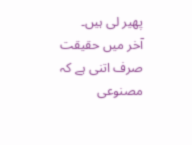پھیر لی ہیں۔
آخر میں حقیقت صرف اتنی ہے کہ مصنوعی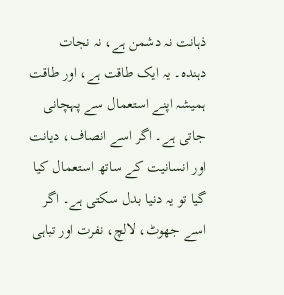ذہانت نہ دشمن ہے، نہ نجات دہندہ۔ یہ ایک طاقت ہے، اور طاقت ہمیشہ اپنے استعمال سے پہچانی جاتی ہے۔ اگر اسے انصاف، دیانت اور انسانیت کے ساتھ استعمال کیا گیا تو یہ دنیا بدل سکتی ہے۔ اگر اسے جھوٹ، لالچ، نفرت اور تباہی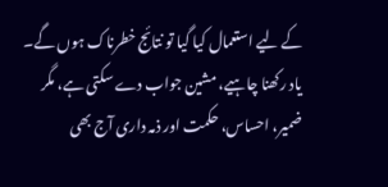کے لیے استعمال کیا گیا تو نتائج خطرناک ہوں گے۔
یاد رکھنا چاہیے، مشین جواب دے سکتی ہے، مگر ضمیر، احساس، حکمت اور ذمہ داری آج بھی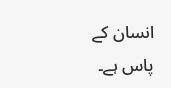انسان کے پاس ہے۔